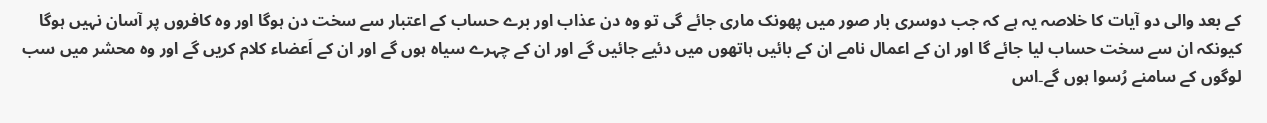کے بعد والی دو آیات کا خلاصہ یہ ہے کہ جب دوسری بار صور میں پھونک ماری جائے گی تو وہ دن عذاب اور برے حساب کے اعتبار سے سخت دن ہوگا اور وہ کافروں پر آسان نہیں ہوگا کیونکہ ان سے سخت حساب لیا جائے گا اور ان کے اعمال نامے ان کے بائیں ہاتھوں میں دئیے جائیں گے اور ان کے چہرے سیاہ ہوں گے اور ان کے اَعضاء کلام کریں گے اور وہ محشر میں سب لوگوں کے سامنے رُسوا ہوں گے۔اس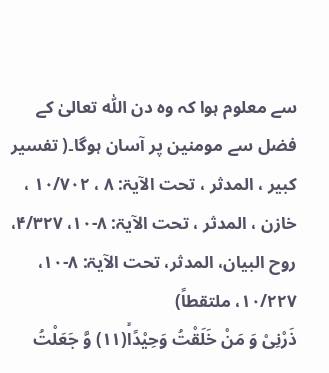سے معلوم ہوا کہ وہ دن اللّٰہ تعالیٰ کے فضل سے مومنین پر آسان ہوگا۔( تفسیر کبیر ، المدثر ، تحت الآیۃ: ۸ ، ۱۰/۷۰۲ ، خازن ، المدثر ، تحت الآیۃ: ۸-۱۰، ۴/۳۲۷، روح البیان، المدثر، تحت الآیۃ: ۸-۱۰، ۱۰/۲۲۷، ملتقطاً)
ذَرْنِیْ وَ مَنْ خَلَقْتُ وَحِیْدًاۙ(۱۱) وَّ جَعَلْتُ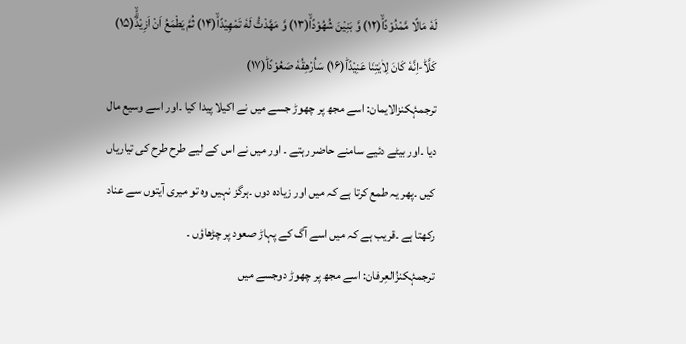لَهٗ مَالًا مَّمْدُوْدًاۙ(۱۲) وَّ بَنِیْنَ شُهُوْدًاۙ(۱۳) وَّ مَهَّدْتُّ لَهٗ تَمْهِیْدًاۙ(۱۴) ثُمَّ یَطْمَعُ اَنْ اَزِیْدَۗۙ(۱۵) كَلَّاؕ-اِنَّهٗ كَانَ لِاٰیٰتِنَا عَنِیْدًاؕ(۱۶) سَاُرْهِقُهٗ صَعُوْدًاؕ(۱۷)
ترجمۂکنزالایمان: اسے مجھ پر چھوڑ جسے میں نے اکیلا پیدا کیا ۔اور اسے وسیع مال دیا ۔اور بیٹے دئیے سامنے حاضر رہتے ۔ اور میں نے اس کے لیے طرح طرح کی تیاریاں کیں ۔پھر یہ طمع کرتا ہے کہ میں اور زیادہ دوں ۔ہرگز نہیں وہ تو میری آیتوں سے عناد رکھتا ہے ۔قریب ہے کہ میں اسے آگ کے پہاڑ صعود پر چڑھاؤں ۔
ترجمۂکنزُالعِرفان: اسے مجھ پر چھوڑ دوجسے میں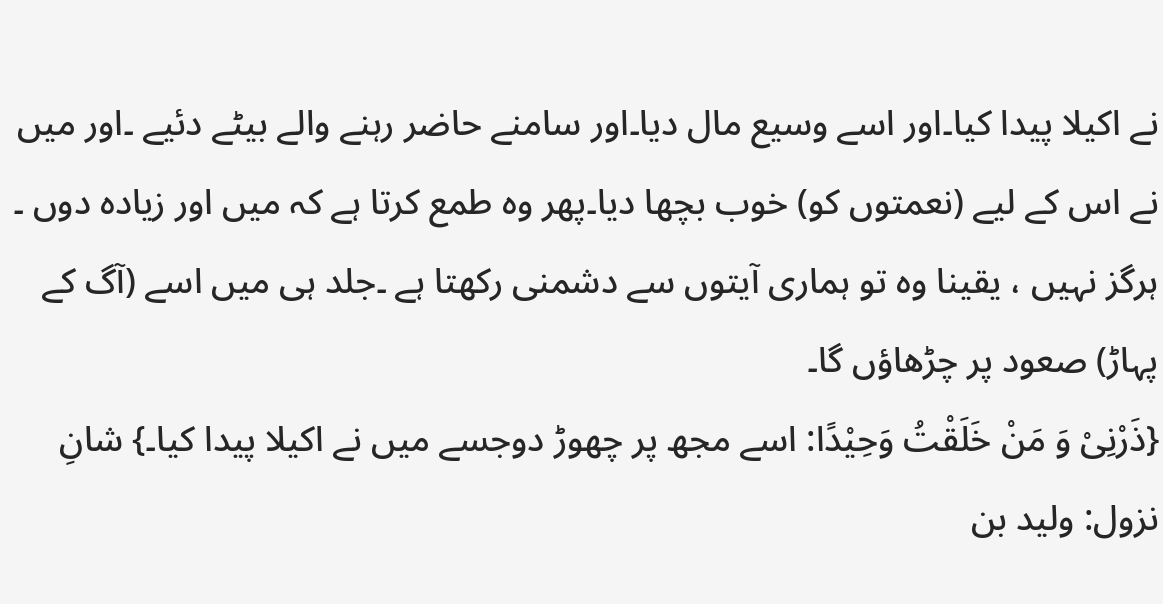نے اکیلا پیدا کیا۔اور اسے وسیع مال دیا۔اور سامنے حاضر رہنے والے بیٹے دئیے ۔اور میں نے اس کے لیے (نعمتوں کو) خوب بچھا دیا۔پھر وہ طمع کرتا ہے کہ میں اور زیادہ دوں ۔ ہرگز نہیں ، یقینا وہ تو ہماری آیتوں سے دشمنی رکھتا ہے ۔جلد ہی میں اسے (آگ کے پہاڑ) صعود پر چڑھاؤں گا۔
{ذَرْنِیْ وَ مَنْ خَلَقْتُ وَحِیْدًا: اسے مجھ پر چھوڑ دوجسے میں نے اکیلا پیدا کیا۔} شانِ نزول: ولید بن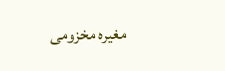مغیرہ مخزومی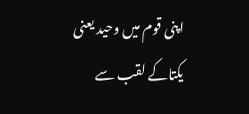اپنی قوم میں وحید یعنی یکتاکے لقب سے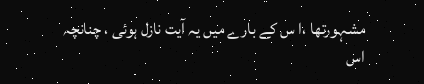مشہورتھا ،ا س کے بارے میں یہ آیت نازل ہوئی ، چنانچہ اس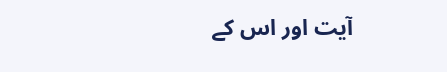آیت اور اس کے